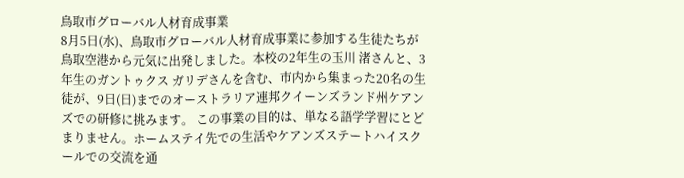鳥取市グローバル人材育成事業
8月5日(水)、鳥取市グローバル人材育成事業に参加する生徒たちが鳥取空港から元気に出発しました。本校の2年生の玉川 渚さんと、3年生のガントゥクス ガリデさんを含む、市内から集まった20名の生徒が、9日(日)までのオーストラリア連邦クイーンズランド州ケアンズでの研修に挑みます。 この事業の目的は、単なる語学学習にとどまりません。ホームステイ先での生活やケアンズステートハイスクールでの交流を通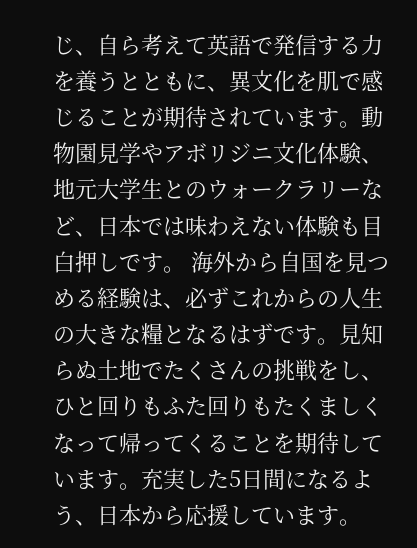じ、自ら考えて英語で発信する力を養うとともに、異文化を肌で感じることが期待されています。動物園見学やアボリジニ文化体験、地元大学生とのウォークラリーなど、日本では味わえない体験も目白押しです。 海外から自国を見つめる経験は、必ずこれからの人生の大きな糧となるはずです。見知らぬ土地でたくさんの挑戦をし、ひと回りもふた回りもたくましくなって帰ってくることを期待しています。充実した5日間になるよう、日本から応援しています。